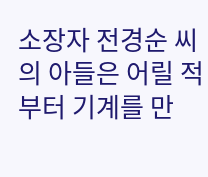소장자 전경순 씨의 아들은 어릴 적부터 기계를 만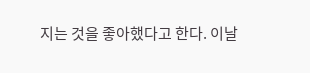지는 것을 좋아했다고 한다. 이날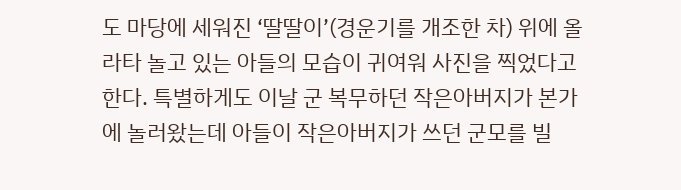도 마당에 세워진 ‘딸딸이’(경운기를 개조한 차) 위에 올라타 놀고 있는 아들의 모습이 귀여워 사진을 찍었다고 한다. 특별하게도 이날 군 복무하던 작은아버지가 본가에 놀러왔는데 아들이 작은아버지가 쓰던 군모를 빌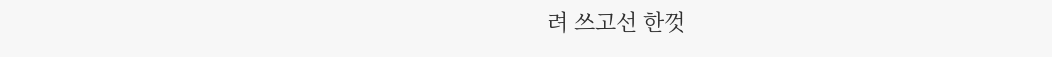려 쓰고선 한껏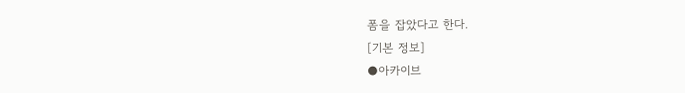폼을 잡았다고 한다.
[기본 정보]
●아카이브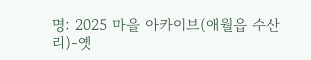명: 2025 마을 아카이브(애월읍 수산리)-옛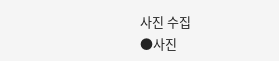사진 수집
●사진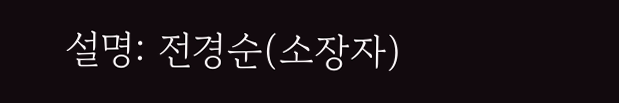설명: 전경순(소장자)